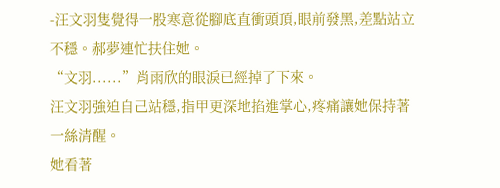-汪文羽隻覺得一股寒意從腳底直衝頭頂,眼前發黑,差點站立不穩。郝夢連忙扶住她。
“文羽......”肖雨欣的眼淚已經掉了下來。
汪文羽強迫自己站穩,指甲更深地掐進掌心,疼痛讓她保持著一絲清醒。
她看著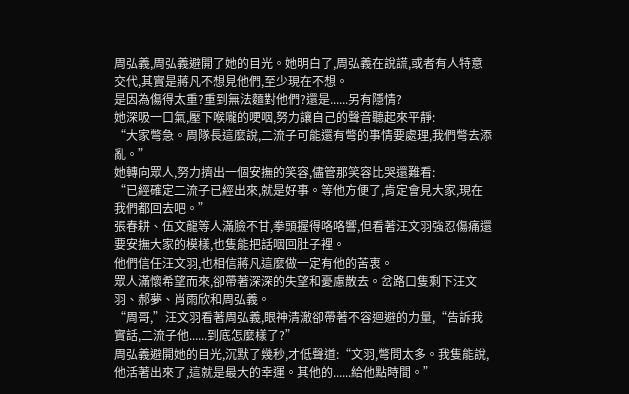周弘義,周弘義避開了她的目光。她明白了,周弘義在說謊,或者有人特意交代,其實是蔣凡不想見他們,至少現在不想。
是因為傷得太重?重到無法麵對他們?還是......另有隱情?
她深吸一口氣,壓下喉嚨的哽咽,努力讓自己的聲音聽起來平靜:
“大家彆急。周隊長這麼說,二流子可能還有彆的事情要處理,我們彆去添亂。”
她轉向眾人,努力擠出一個安撫的笑容,儘管那笑容比哭還難看:
“已經確定二流子已經出來,就是好事。等他方便了,肯定會見大家,現在我們都回去吧。”
張春耕、伍文龍等人滿臉不甘,拳頭握得咯咯響,但看著汪文羽強忍傷痛還要安撫大家的模樣,也隻能把話咽回肚子裡。
他們信任汪文羽,也相信蔣凡這麼做一定有他的苦衷。
眾人滿懷希望而來,卻帶著深深的失望和憂慮散去。岔路口隻剩下汪文羽、郝夢、肖雨欣和周弘義。
“周哥,”汪文羽看著周弘義,眼神清澈卻帶著不容迴避的力量,“告訴我實話,二流子他......到底怎麼樣了?”
周弘義避開她的目光,沉默了幾秒,才低聲道:“文羽,彆問太多。我隻能說,他活著出來了,這就是最大的幸運。其他的......給他點時間。”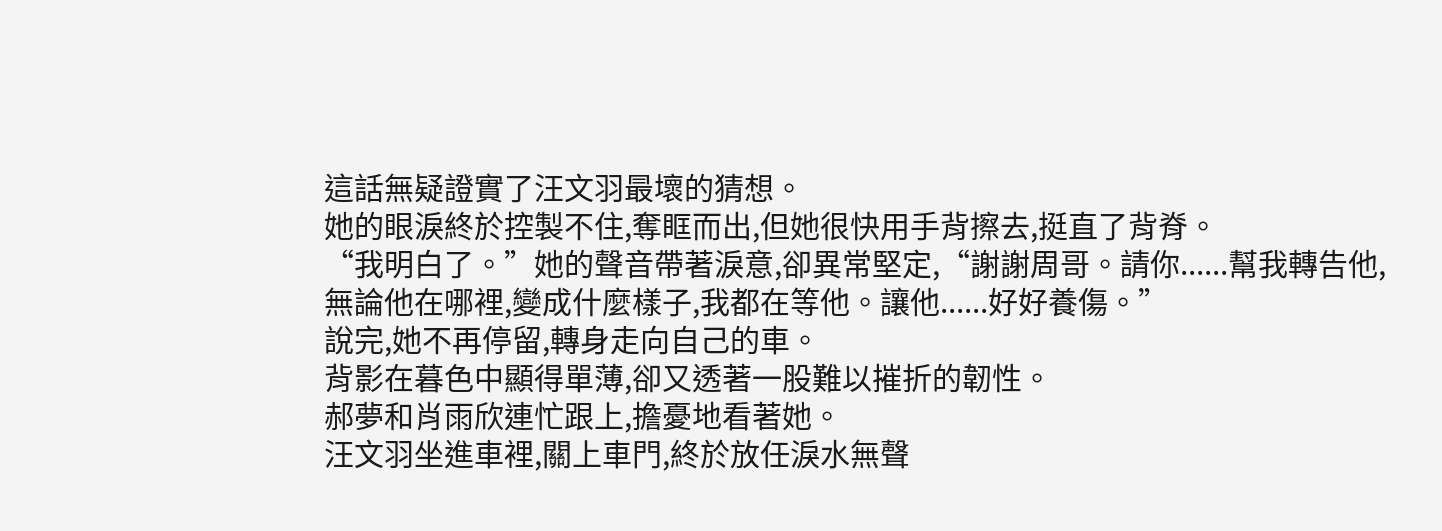這話無疑證實了汪文羽最壞的猜想。
她的眼淚終於控製不住,奪眶而出,但她很快用手背擦去,挺直了背脊。
“我明白了。”她的聲音帶著淚意,卻異常堅定,“謝謝周哥。請你......幫我轉告他,無論他在哪裡,變成什麼樣子,我都在等他。讓他......好好養傷。”
說完,她不再停留,轉身走向自己的車。
背影在暮色中顯得單薄,卻又透著一股難以摧折的韌性。
郝夢和肖雨欣連忙跟上,擔憂地看著她。
汪文羽坐進車裡,關上車門,終於放任淚水無聲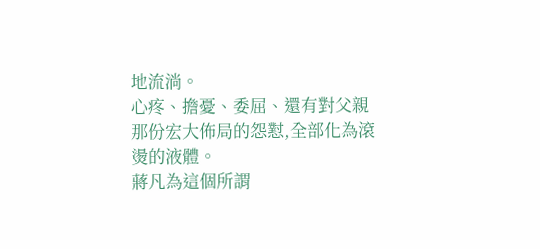地流淌。
心疼、擔憂、委屈、還有對父親那份宏大佈局的怨懟,全部化為滾燙的液體。
蔣凡為這個所謂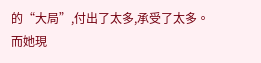的“大局”,付出了太多,承受了太多。
而她現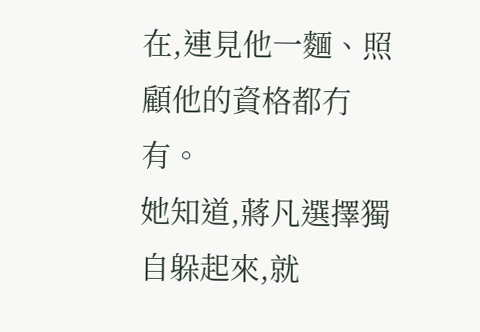在,連見他一麵、照顧他的資格都冇有。
她知道,蔣凡選擇獨自躲起來,就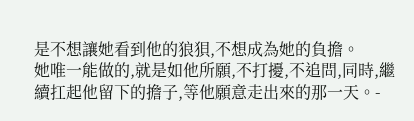是不想讓她看到他的狼狽,不想成為她的負擔。
她唯一能做的,就是如他所願,不打擾,不追問,同時,繼續扛起他留下的擔子,等他願意走出來的那一天。-